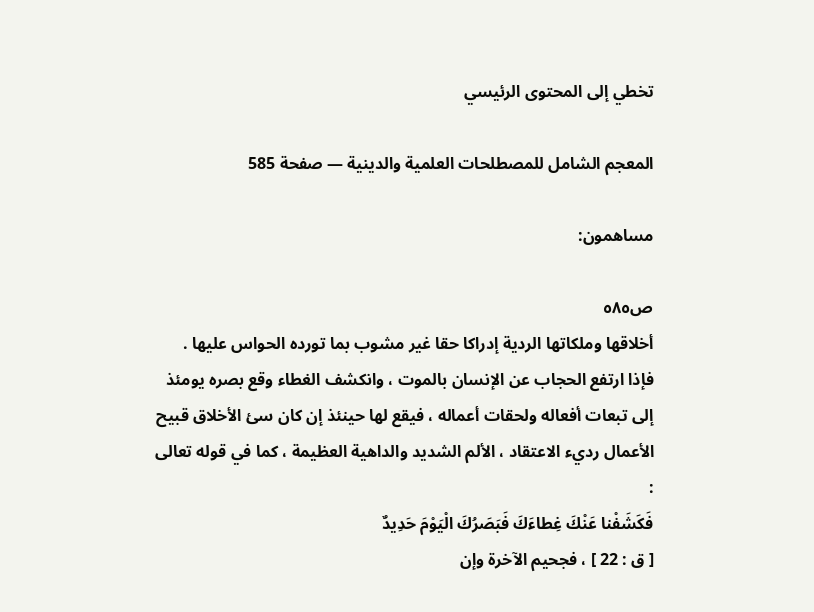تخطي إلى المحتوى الرئيسي

المعجم الشامل للمصطلحات العلمية والدينية — صفحة 585

مساهمون:

ص٥٨٥
أخلاقها وملكاتها الردية إدراكا حقا غير مشوب بما تورده الحواس عليها . فإذا ارتفع الحجاب عن الإنسان بالموت ، وانكشف الغطاء وقع بصره يومئذ إلى تبعات أفعاله ولحقات أعماله ، فيقع لها حينئذ إن كان سئ الأخلاق قبيح الأعمال رديء الاعتقاد ، الألم الشديد والداهية العظيمة ، كما في قوله تعالى :
فَكَشَفْنا عَنْكَ غِطاءَكَ فَبَصَرُكَ الْيَوْمَ حَدِيدٌ
[ ق : 22 ] ، فجحيم الآخرة وإن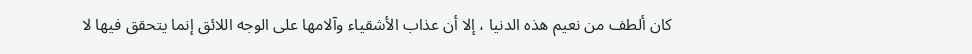كان ألطف من نعيم هذه الدنيا ، إلا أن عذاب الأشقياء وآلامها على الوجه اللائق إنما يتحقق فيها لا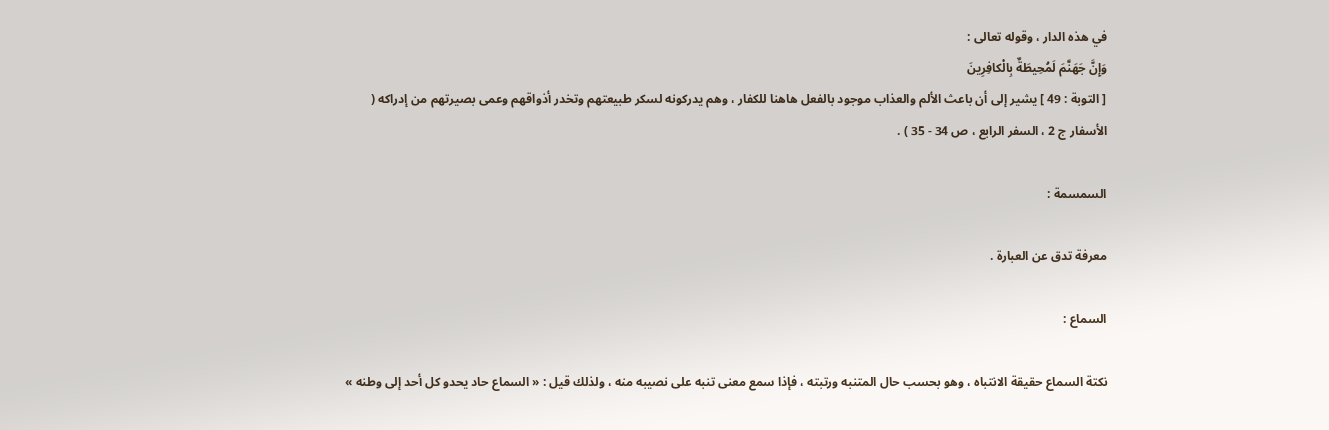في هذه الدار ، وقوله تعالى :
وَإِنَّ جَهَنَّمَ لَمُحِيطَةٌ بِالْكافِرِينَ
[ التوبة : 49 ] يشير إلى أن باعث الألم والعذاب موجود بالفعل هاهنا للكفار ، وهم يدركونه لسكر طبيعتهم وتخدر أذواقهم وعمى بصيرتهم من إدراكه ( الأسفار ج 2 ، السفر الرابع ، ص 34 - 35 ) .

السمسمة :

معرفة تدق عن العبارة .

السماع :

نكتة السماع حقيقة الانتباه ، وهو بحسب حال المتنبه ورتبته ، فإذا سمع معنى تنبه على نصيبه منه ، ولذلك قيل : « السماع حاد يحدو كل أحد إلى وطنه »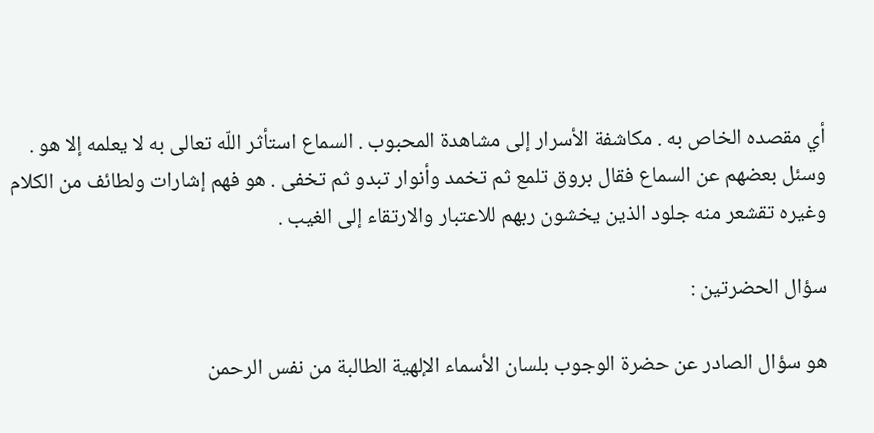أي مقصده الخاص به . مكاشفة الأسرار إلى مشاهدة المحبوب . السماع استأثر اللّه تعالى به لا يعلمه إلا هو . وسئل بعضهم عن السماع فقال بروق تلمع ثم تخمد وأنوار تبدو ثم تخفى . هو فهم إشارات ولطائف من الكلام وغيره تقشعر منه جلود الذين يخشون ربهم للاعتبار والارتقاء إلى الغيب .

سؤال الحضرتين :

هو سؤال الصادر عن حضرة الوجوب بلسان الأسماء الإلهية الطالبة من نفس الرحمن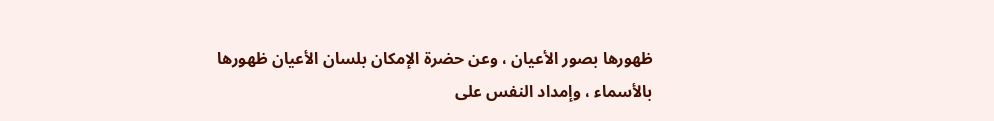ظهورها بصور الأعيان ، وعن حضرة الإمكان بلسان الأعيان ظهورها بالأسماء ، وإمداد النفس على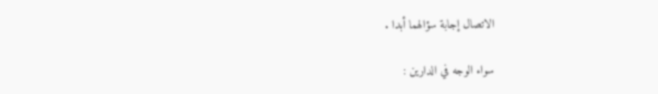الاتصال إجابة سؤالهما أبدا .

سواء الوجه في الدارين :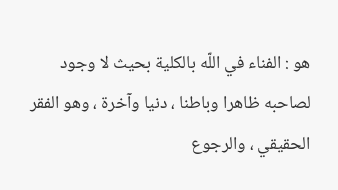هو : الفناء في اللّه بالكلية بحيث لا وجود لصاحبه ظاهرا وباطنا ، دنيا وآخرة ، وهو الفقر الحقيقي ، والرجوع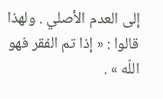إلى العدم الأصلي . ولهذا قالوا : « إذا تم الفقر فهو اللّه » .